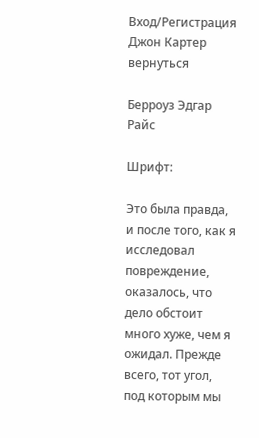Вход/Регистрация
Джон Картер
вернуться

Берроуз Эдгар Райс

Шрифт:

Это была правда, и после того, как я исследовал повреждение, оказалось, что дело обстоит много хуже, чем я ожидал. Прежде всего, тот угол, под которым мы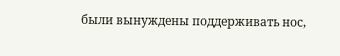были вынуждены поддерживать нос,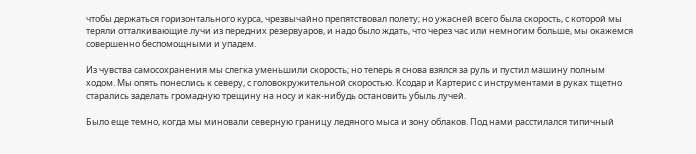чтобы держаться горизонтального курса, чрезвычайно препятствовал полету; но ужасней всего была скорость, с которой мы теряли отталкивающие лучи из передних резервуаров, и надо было ждать, что через час или немногим больше, мы окажемся совершенно беспомощными и упадем.

Из чувства самосохранения мы слегка уменьшили скорость; но теперь я снова взялся за руль и пустил машину полным ходом. Мы опять понеслись к северу, с головокружительной скоростью. Ксодар и Картерис с инструментами в руках тщетно старались заделать громадную трещину на носу и как-нибудь остановить убыль лучей.

Было еще темно, когда мы миновали северную границу ледяного мыса и зону облаков. Под нами расстилался типичный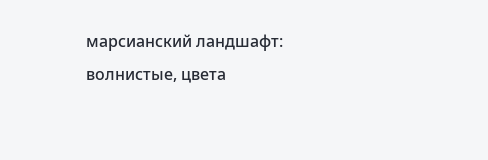марсианский ландшафт: волнистые, цвета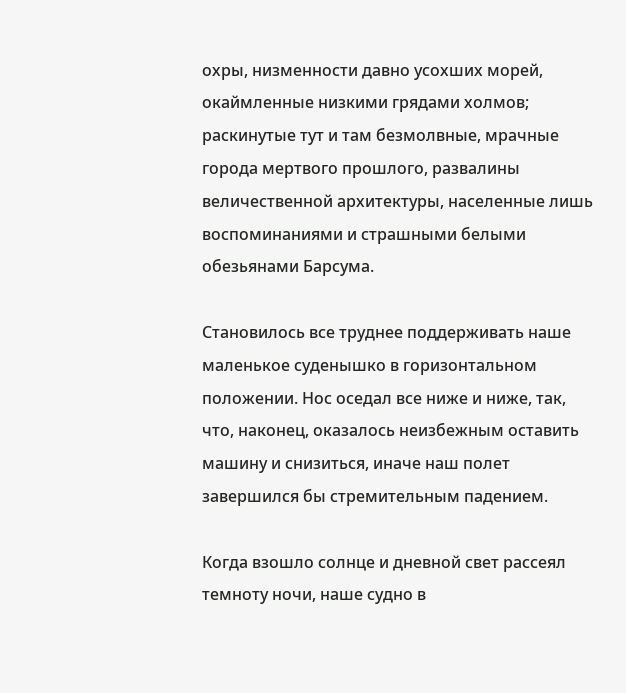охры, низменности давно усохших морей, окаймленные низкими грядами холмов; раскинутые тут и там безмолвные, мрачные города мертвого прошлого, развалины величественной архитектуры, населенные лишь воспоминаниями и страшными белыми обезьянами Барсума.

Становилось все труднее поддерживать наше маленькое суденышко в горизонтальном положении. Нос оседал все ниже и ниже, так, что, наконец, оказалось неизбежным оставить машину и снизиться, иначе наш полет завершился бы стремительным падением.

Когда взошло солнце и дневной свет рассеял темноту ночи, наше судно в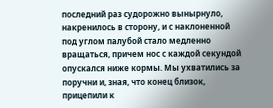последний раз судорожно вынырнуло, накренилось в сторону, и с наклоненной под углом палубой стало медленно вращаться, причем нос с каждой секундой опускался ниже кормы. Мы ухватились за поручни и, зная, что конец близок, прицепили к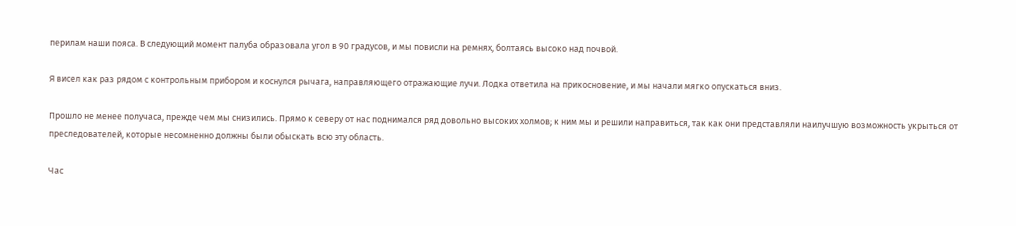перилам наши пояса. В следующий момент палуба образовала угол в 90 градусов, и мы повисли на ремнях, болтаясь высоко над почвой.

Я висел как раз рядом с контрольным прибором и коснулся рычага, направляющего отражающие лучи. Лодка ответила на прикосновение, и мы начали мягко опускаться вниз.

Прошло не менее получаса, прежде чем мы снизились. Прямо к северу от нас поднимался ряд довольно высоких холмов; к ним мы и решили направиться, так как они представляли наилучшую возможность укрыться от преследователей, которые несомненно должны были обыскать всю эту область.

Час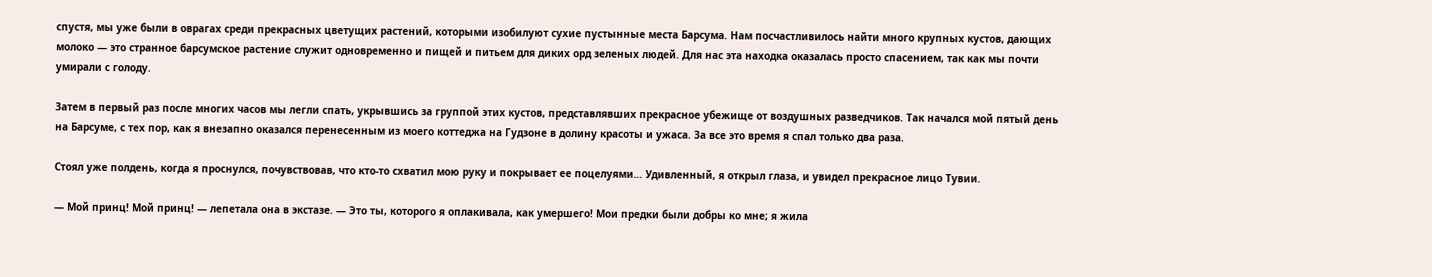спустя, мы уже были в оврагах среди прекрасных цветущих растений, которыми изобилуют сухие пустынные места Барсума. Нам посчастливилось найти много крупных кустов, дающих молоко — это странное барсумское растение служит одновременно и пищей и питьем для диких орд зеленых людей. Для нас эта находка оказалась просто спасением, так как мы почти умирали с голоду.

Затем в первый раз после многих часов мы легли спать, укрывшись за группой этих кустов, представлявших прекрасное убежище от воздушных разведчиков. Так начался мой пятый день на Барсуме, с тех пор, как я внезапно оказался перенесенным из моего коттеджа на Гудзоне в долину красоты и ужаса. За все это время я спал только два раза.

Стоял уже полдень, когда я проснулся, почувствовав, что кто-то схватил мою руку и покрывает ее поцелуями… Удивленный, я открыл глаза, и увидел прекрасное лицо Тувии.

— Мой принц! Мой принц! — лепетала она в экстазе. — Это ты, которого я оплакивала, как умершего! Мои предки были добры ко мне; я жила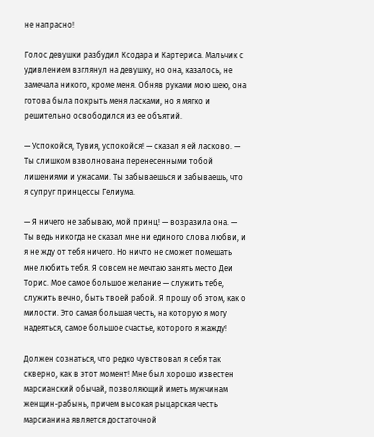не напрасно!

Голос девушки разбудил Ксодара и Картериса. Мальчик с удивлением взглянул на девушку, но она, казалось, не замечала никого, кроме меня. Обняв руками мою шею, она готова была покрыть меня ласками, но я мягко и решительно освободился из ее объятий.

— Успокойся, Тувия, успокойся! — сказал я ей ласково. — Ты слишком взволнована перенесенными тобой лишениями и ужасами. Ты забываешься и забываешь, что я супруг принцессы Гелиума.

— Я ничего не забываю, мой принц! — возразила она. — Ты ведь никогда не сказал мне ни единого слова любви, и я не жду от тебя ничего. Но ничто не сможет помешать мне любить тебя. Я совсем не мечтаю занять место Деи Торис. Мое самое большое желание — служить тебе, служить вечно, быть твоей рабой. Я прошу об этом, как о милости. Это самая большая честь, на которую я могу надеяться, самое большое счастье, которого я жажду!

Должен сознаться, что редко чувствовал я себя так скверно, как в этот момент! Мне был хорошо известен марсианский обычай, позволяющий иметь мужчинам женщин-рабынь, причем высокая рыцарская честь марсианина является достаточной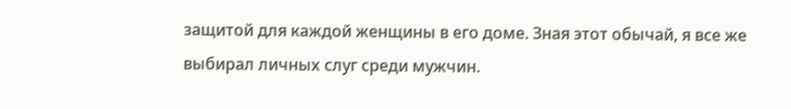защитой для каждой женщины в его доме. Зная этот обычай, я все же выбирал личных слуг среди мужчин.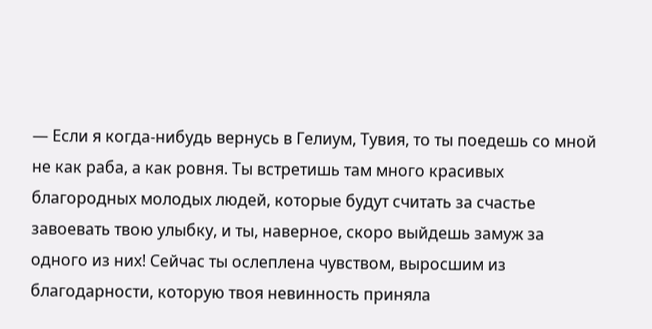— Если я когда-нибудь вернусь в Гелиум, Тувия, то ты поедешь со мной не как раба, а как ровня. Ты встретишь там много красивых благородных молодых людей, которые будут считать за счастье завоевать твою улыбку, и ты, наверное, скоро выйдешь замуж за одного из них! Сейчас ты ослеплена чувством, выросшим из благодарности, которую твоя невинность приняла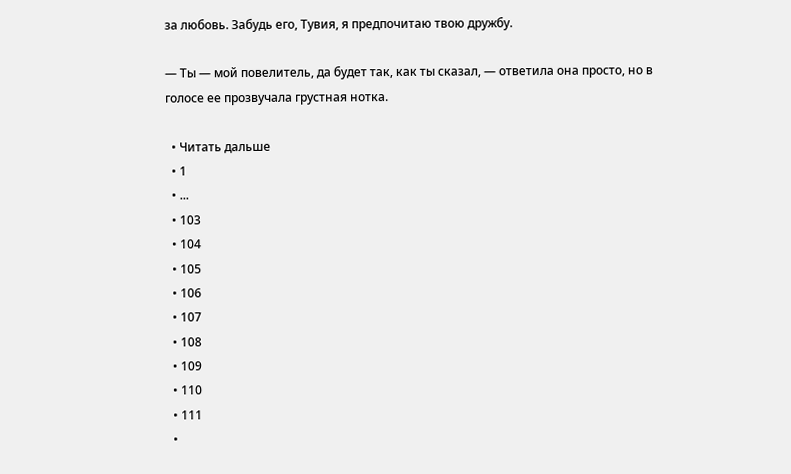за любовь. Забудь его, Тувия, я предпочитаю твою дружбу.

— Ты — мой повелитель, да будет так, как ты сказал, — ответила она просто, но в голосе ее прозвучала грустная нотка.

  • Читать дальше
  • 1
  • ...
  • 103
  • 104
  • 105
  • 106
  • 107
  • 108
  • 109
  • 110
  • 111
  •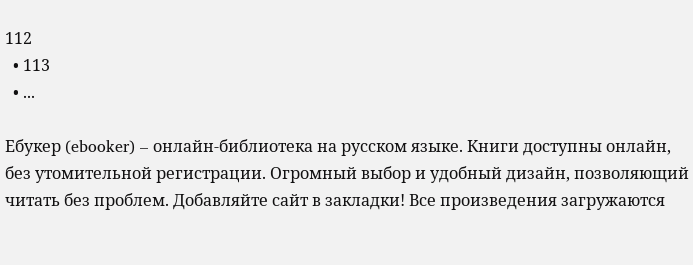112
  • 113
  • ...

Ебукер (ebooker) – онлайн-библиотека на русском языке. Книги доступны онлайн, без утомительной регистрации. Огромный выбор и удобный дизайн, позволяющий читать без проблем. Добавляйте сайт в закладки! Все произведения загружаются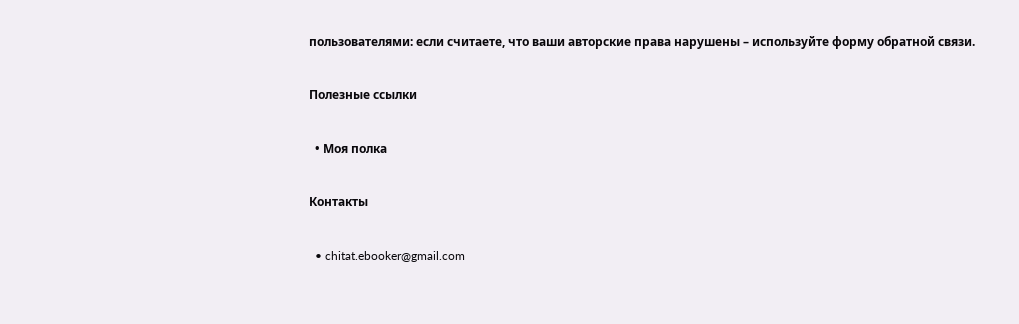пользователями: если считаете, что ваши авторские права нарушены – используйте форму обратной связи.

Полезные ссылки

  • Моя полка

Контакты

  • chitat.ebooker@gmail.com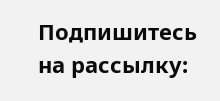Подпишитесь на рассылку: